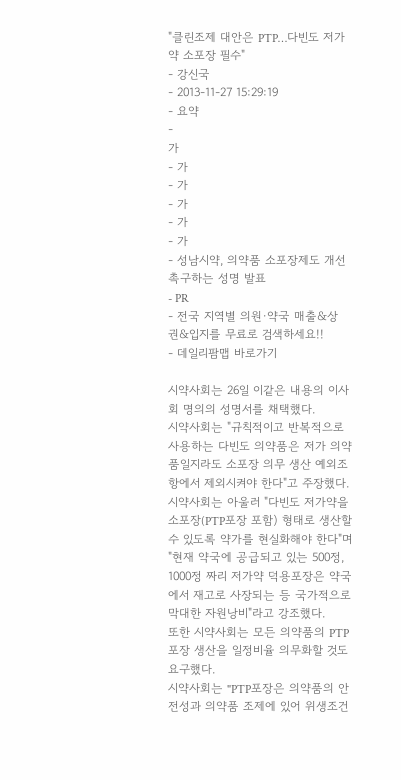"클린조제 대안은 PTP…다빈도 저가약 소포장 필수"
- 강신국
- 2013-11-27 15:29:19
- 요약
-
가
- 가
- 가
- 가
- 가
- 가
- 성남시약, 의약품 소포장제도 개선 촉구하는 성명 발표
- PR
- 전국 지역별 의원·약국 매출&상권&입지를 무료로 검색하세요!!
- 데일리팜맵 바로가기

시약사회는 26일 이같은 내용의 이사회 명의의 성명서를 채택했다.
시약사회는 "규칙적이고 반복적으로 사용하는 다빈도 의약품은 저가 의약품일지라도 소포장 의무 생산 예외조항에서 제외시켜야 한다"고 주장했다.
시약사회는 아울러 "다빈도 저가약을 소포장(PTP포장 포함) 형태로 생산할 수 있도록 약가를 현실화해야 한다"며 "현재 약국에 공급되고 있는 500정, 1000정 짜리 저가약 덕용포장은 약국에서 재고로 사장되는 등 국가적으로 막대한 자원낭비"라고 강조했다.
또한 시약사회는 모든 의약품의 PTP포장 생산을 일정비율 의무화할 것도 요구했다.
시약사회는 "PTP포장은 의약품의 안전성과 의약품 조제에 있어 위생조건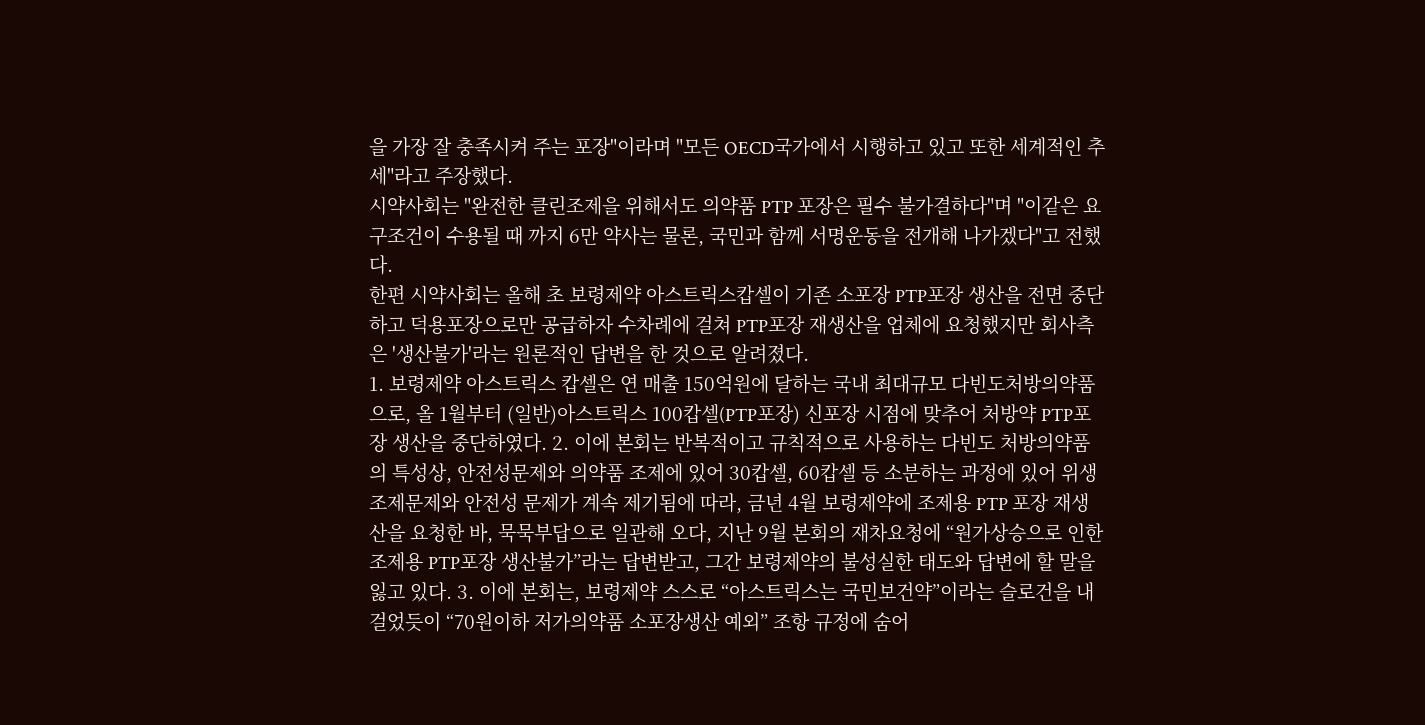을 가장 잘 충족시켜 주는 포장"이라며 "모든 OECD국가에서 시행하고 있고 또한 세계적인 추세"라고 주장했다.
시약사회는 "완전한 클린조제을 위해서도 의약품 PTP 포장은 필수 불가결하다"며 "이같은 요구조건이 수용될 때 까지 6만 약사는 물론, 국민과 함께 서명운동을 전개해 나가겠다"고 전했다.
한편 시약사회는 올해 초 보령제약 아스트릭스캅셀이 기존 소포장 PTP포장 생산을 전면 중단하고 덕용포장으로만 공급하자 수차례에 걸쳐 PTP포장 재생산을 업체에 요청했지만 회사측은 '생산불가'라는 원론적인 답변을 한 것으로 알려졌다.
1. 보령제약 아스트릭스 캅셀은 연 매출 150억원에 달하는 국내 최대규모 다빈도처방의약품으로, 올 1월부터 (일반)아스트릭스 100캅셀(PTP포장) 신포장 시점에 맞추어 처방약 PTP포장 생산을 중단하였다. 2. 이에 본회는 반복적이고 규칙적으로 사용하는 다빈도 처방의약품의 특성상, 안전성문제와 의약품 조제에 있어 30캅셀, 60캅셀 등 소분하는 과정에 있어 위생조제문제와 안전성 문제가 계속 제기됨에 따라, 금년 4월 보령제약에 조제용 PTP 포장 재생산을 요청한 바, 묵묵부답으로 일관해 오다, 지난 9월 본회의 재차요청에 “원가상승으로 인한 조제용 PTP포장 생산불가”라는 답변받고, 그간 보령제약의 불성실한 태도와 답변에 할 말을 잃고 있다. 3. 이에 본회는, 보령제약 스스로 “아스트릭스는 국민보건약”이라는 슬로건을 내걸었듯이 “70원이하 저가의약품 소포장생산 예외” 조항 규정에 숨어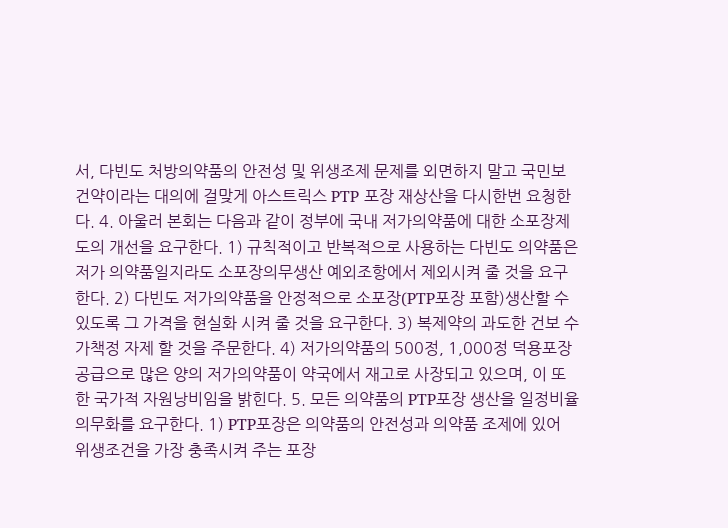서, 다빈도 처방의약품의 안전성 및 위생조제 문제를 외면하지 말고 국민보건약이라는 대의에 걸맞게 아스트릭스 PTP 포장 재상산을 다시한번 요청한다. 4. 아울러 본회는 다음과 같이 정부에 국내 저가의약품에 대한 소포장제도의 개선을 요구한다. 1) 규칙적이고 반복적으로 사용하는 다빈도 의약품은 저가 의약품일지라도 소포장의무생산 예외조항에서 제외시켜 줄 것을 요구한다. 2) 다빈도 저가의약품을 안정적으로 소포장(PTP포장 포함)생산할 수 있도록 그 가격을 현실화 시켜 줄 것을 요구한다. 3) 복제약의 과도한 건보 수가책정 자제 할 것을 주문한다. 4) 저가의약품의 500정, 1,000정 덕용포장 공급으로 많은 양의 저가의약품이 약국에서 재고로 사장되고 있으며, 이 또한 국가적 자원낭비임을 밝힌다. 5. 모든 의약품의 PTP포장 생산을 일정비율 의무화를 요구한다. 1) PTP포장은 의약품의 안전성과 의약품 조제에 있어 위생조건을 가장 충족시켜 주는 포장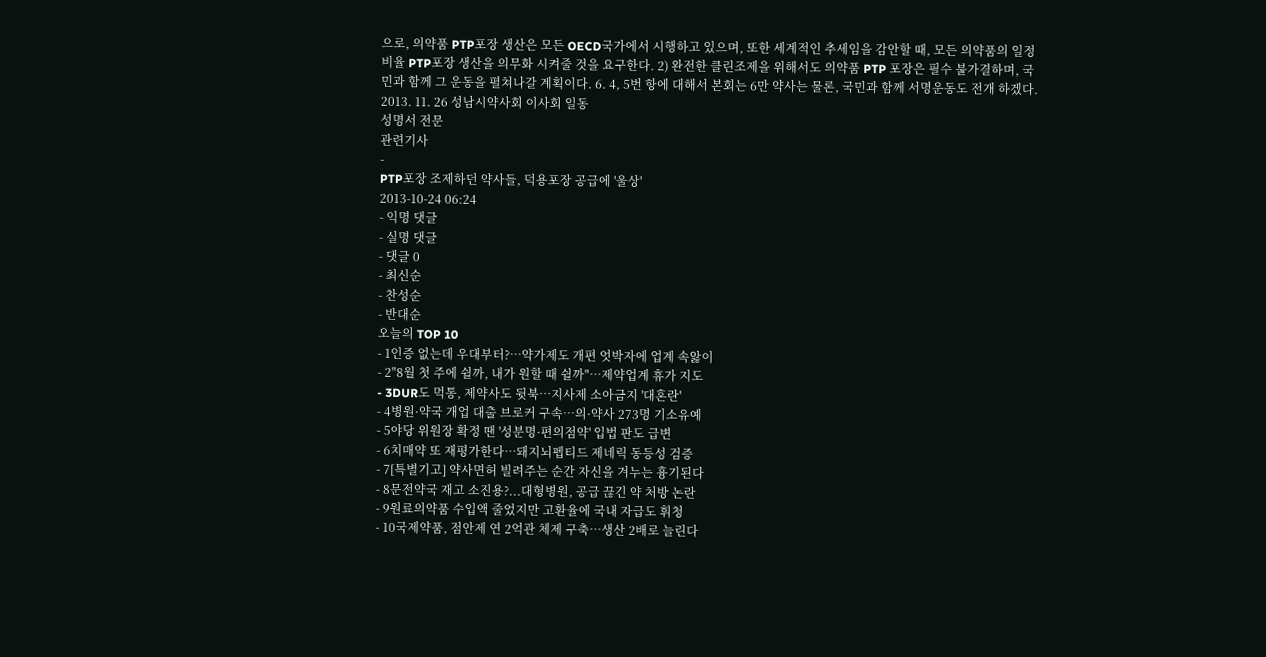으로, 의약품 PTP포장 생산은 모든 OECD국가에서 시행하고 있으며, 또한 세계적인 추세임을 감안할 때, 모든 의약품의 일정비율 PTP포장 생산을 의무화 시켜줄 것을 요구한다. 2) 완전한 클린조제을 위해서도 의약품 PTP 포장은 필수 불가결하며, 국민과 함께 그 운동을 펼쳐나갈 계획이다. 6. 4, 5번 항에 대해서 본회는 6만 약사는 물론, 국민과 함께 서명운동도 전개 하겠다. 2013. 11. 26 성남시약사회 이사회 일동
성명서 전문
관련기사
-
PTP포장 조제하던 약사들, 덕용포장 공급에 '울상'
2013-10-24 06:24
- 익명 댓글
- 실명 댓글
- 댓글 0
- 최신순
- 찬성순
- 반대순
오늘의 TOP 10
- 1인증 없는데 우대부터?…약가제도 개편 엇박자에 업계 속앓이
- 2"8월 첫 주에 쉴까, 내가 원할 때 쉴까"…제약업계 휴가 지도
- 3DUR도 먹통, 제약사도 뒷북…지사제 소아금지 '대혼란'
- 4병원·약국 개업 대출 브로커 구속…의·약사 273명 기소유예
- 5야당 위원장 확정 땐 '성분명·편의점약' 입법 판도 급변
- 6치매약 또 재평가한다…돼지뇌펩티드 제네릭 동등성 검증
- 7[특별기고] 약사면허 빌려주는 순간 자신을 겨누는 흉기된다
- 8문전약국 재고 소진용?...대형병원, 공급 끊긴 약 처방 논란
- 9원료의약품 수입액 줄었지만 고환율에 국내 자급도 휘청
- 10국제약품, 점안제 연 2억관 체제 구축…생산 2배로 늘린다